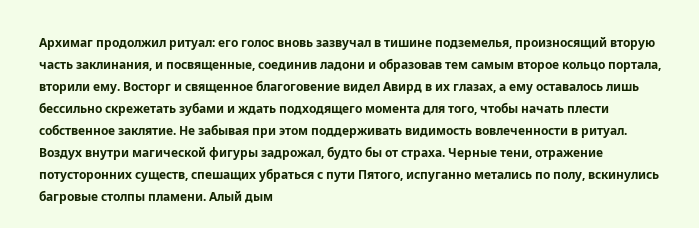Архимаг продолжил ритуал: его голос вновь зазвучал в тишине подземелья, произносящий вторую часть заклинания, и посвященные, соединив ладони и образовав тем самым второе кольцо портала, вторили ему. Восторг и священное благоговение видел Авирд в их глазах, а ему оставалось лишь бессильно скрежетать зубами и ждать подходящего момента для того, чтобы начать плести собственное заклятие. Не забывая при этом поддерживать видимость вовлеченности в ритуал.
Воздух внутри магической фигуры задрожал, будто бы от страха. Черные тени, отражение потусторонних существ, спешащих убраться с пути Пятого, испуганно метались по полу, вскинулись багровые столпы пламени. Алый дым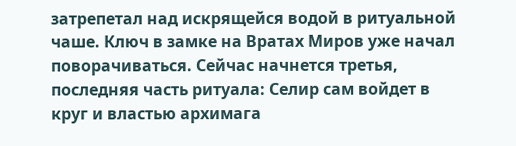затрепетал над искрящейся водой в ритуальной чаше. Ключ в замке на Вратах Миров уже начал поворачиваться. Сейчас начнется третья, последняя часть ритуала: Селир сам войдет в круг и властью архимага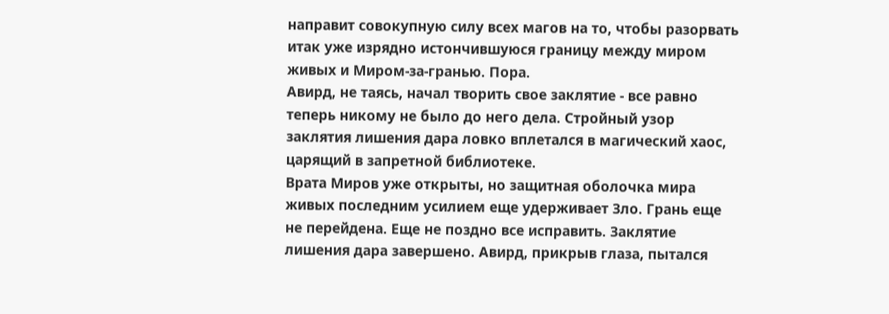направит совокупную силу всех магов на то, чтобы разорвать итак уже изрядно истончившуюся границу между миром живых и Миром-за-гранью. Пора.
Авирд, не таясь, начал творить свое заклятие - все равно теперь никому не было до него дела. Стройный узор заклятия лишения дара ловко вплетался в магический хаос, царящий в запретной библиотеке.
Врата Миров уже открыты, но защитная оболочка мира живых последним усилием еще удерживает Зло. Грань еще не перейдена. Еще не поздно все исправить. Заклятие лишения дара завершено. Авирд, прикрыв глаза, пытался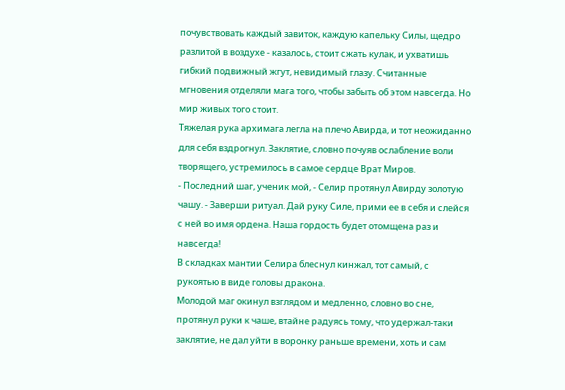почувствовать каждый завиток, каждую капельку Силы, щедро разлитой в воздухе - казалось, стоит сжать кулак, и ухватишь гибкий подвижный жгут, невидимый глазу. Считанные мгновения отделяли мага того, чтобы забыть об этом навсегда. Но мир живых того стоит.
Тяжелая рука архимага легла на плечо Авирда, и тот неожиданно для себя вздрогнул. Заклятие, словно почуяв ослабление воли творящего, устремилось в самое сердце Врат Миров.
- Последний шаг, ученик мой, - Селир протянул Авирду золотую чашу. - Заверши ритуал. Дай руку Силе, прими ее в себя и слейся с ней во имя ордена. Наша гордость будет отомщена раз и навсегда!
В складках мантии Селира блеснул кинжал, тот самый, с рукоятью в виде головы дракона.
Молодой маг окинул взглядом и медленно, словно во сне, протянул руки к чаше, втайне радуясь тому, что удержал-таки заклятие, не дал уйти в воронку раньше времени, хоть и сам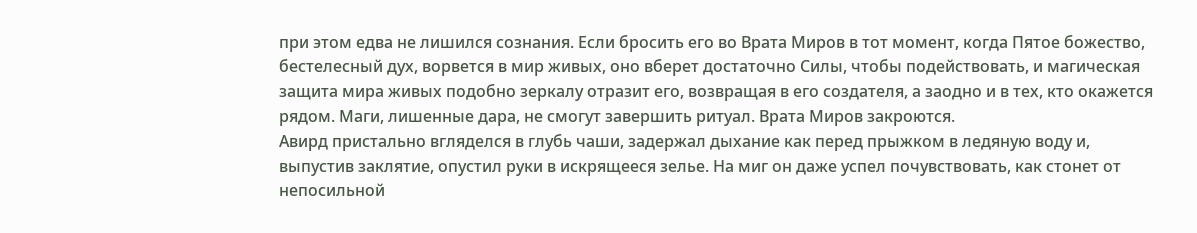при этом едва не лишился сознания. Если бросить его во Врата Миров в тот момент, когда Пятое божество, бестелесный дух, ворвется в мир живых, оно вберет достаточно Силы, чтобы подействовать, и магическая защита мира живых подобно зеркалу отразит его, возвращая в его создателя, а заодно и в тех, кто окажется рядом. Маги, лишенные дара, не смогут завершить ритуал. Врата Миров закроются.
Авирд пристально вгляделся в глубь чаши, задержал дыхание как перед прыжком в ледяную воду и, выпустив заклятие, опустил руки в искрящееся зелье. На миг он даже успел почувствовать, как стонет от непосильной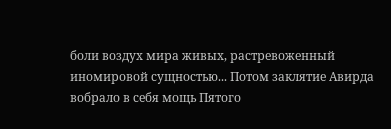боли воздух мира живых, растревоженный иномировой сущностью... Потом заклятие Авирда вобрало в себя мощь Пятого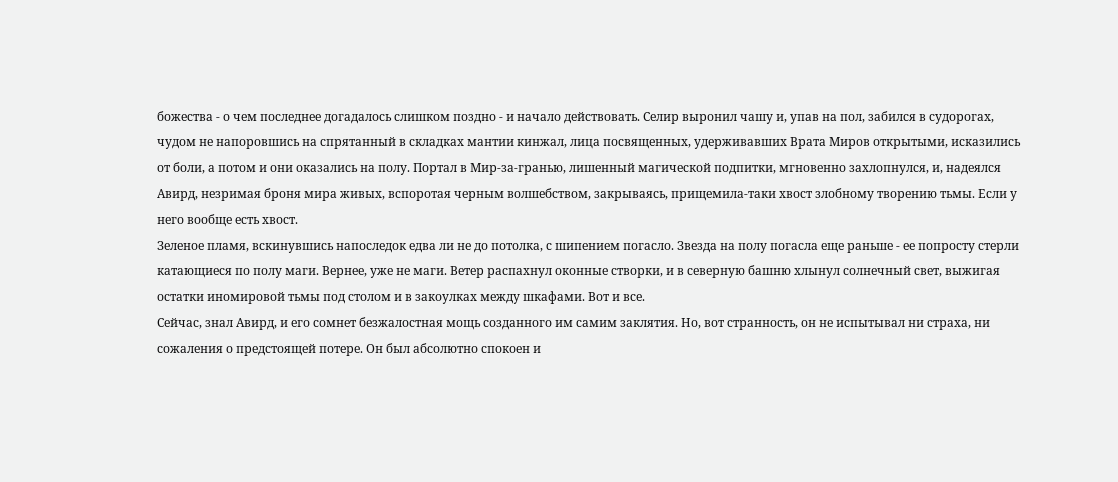божества - о чем последнее догадалось слишком поздно - и начало действовать. Селир выронил чашу и, упав на пол, забился в судорогах, чудом не напоровшись на спрятанный в складках мантии кинжал, лица посвященных, удерживавших Врата Миров открытыми, исказились от боли, а потом и они оказались на полу. Портал в Мир-за-гранью, лишенный магической подпитки, мгновенно захлопнулся, и, надеялся Авирд, незримая броня мира живых, вспоротая черным волшебством, закрываясь, прищемила-таки хвост злобному творению тьмы. Если у него вообще есть хвост.
Зеленое пламя, вскинувшись напоследок едва ли не до потолка, с шипением погасло. Звезда на полу погасла еще раньше - ее попросту стерли катающиеся по полу маги. Вернее, уже не маги. Ветер распахнул оконные створки, и в северную башню хлынул солнечный свет, выжигая остатки иномировой тьмы под столом и в закоулках между шкафами. Вот и все.
Сейчас, знал Авирд, и его сомнет безжалостная мощь созданного им самим заклятия. Но, вот странность, он не испытывал ни страха, ни сожаления о предстоящей потере. Он был абсолютно спокоен и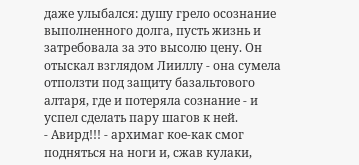даже улыбался: душу грело осознание выполненного долга, пусть жизнь и затребовала за это высолю цену. Он отыскал взглядом Лииллу - она сумела отползти под защиту базальтового алтаря, где и потеряла сознание - и успел сделать пару шагов к ней.
- Авирд!!! - архимаг кое-как смог подняться на ноги и, сжав кулаки,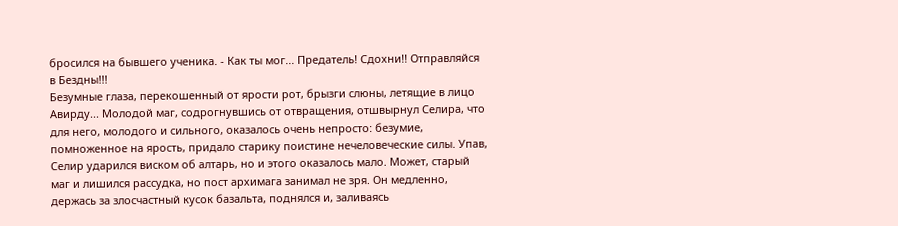бросился на бывшего ученика. - Как ты мог... Предатель! Сдохни!! Отправляйся в Бездны!!!
Безумные глаза, перекошенный от ярости рот, брызги слюны, летящие в лицо Авирду... Молодой маг, содрогнувшись от отвращения, отшвырнул Селира, что для него, молодого и сильного, оказалось очень непросто: безумие, помноженное на ярость, придало старику поистине нечеловеческие силы. Упав, Селир ударился виском об алтарь, но и этого оказалось мало. Может, старый маг и лишился рассудка, но пост архимага занимал не зря. Он медленно, держась за злосчастный кусок базальта, поднялся и, заливаясь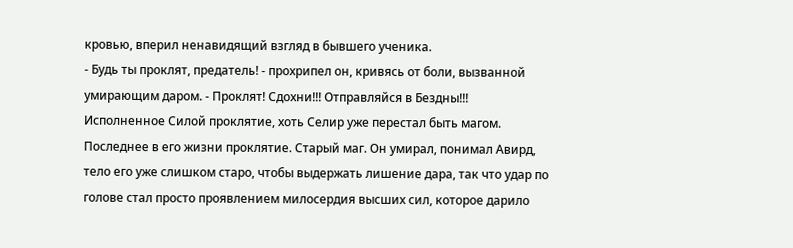кровью, вперил ненавидящий взгляд в бывшего ученика.
- Будь ты проклят, предатель! - прохрипел он, кривясь от боли, вызванной умирающим даром. - Проклят! Сдохни!!! Отправляйся в Бездны!!!
Исполненное Силой проклятие, хоть Селир уже перестал быть магом. Последнее в его жизни проклятие. Старый маг. Он умирал, понимал Авирд, тело его уже слишком старо, чтобы выдержать лишение дара, так что удар по голове стал просто проявлением милосердия высших сил, которое дарило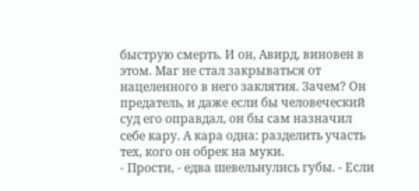быструю смерть. И он, Авирд, виновен в этом. Маг не стал закрываться от нацеленного в него заклятия. Зачем? Он предатель, и даже если бы человеческий суд его оправдал, он бы сам назначил себе кару. А кара одна: разделить участь тех, кого он обрек на муки.
- Прости, - едва шевельнулись губы. - Если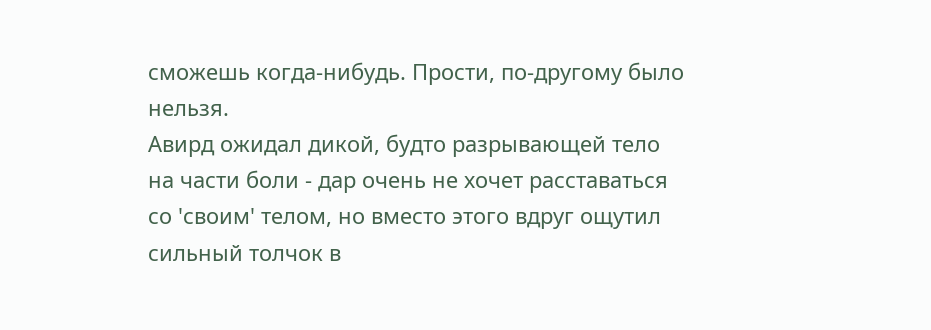сможешь когда-нибудь. Прости, по-другому было нельзя.
Авирд ожидал дикой, будто разрывающей тело на части боли - дар очень не хочет расставаться со 'своим' телом, но вместо этого вдруг ощутил сильный толчок в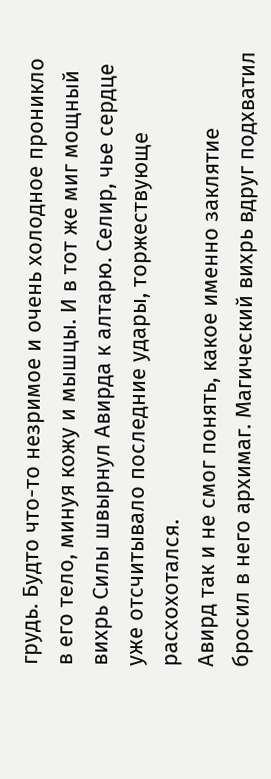грудь. Будто что-то незримое и очень холодное проникло в его тело, минуя кожу и мышцы. И в тот же миг мощный вихрь Силы швырнул Авирда к алтарю. Селир, чье сердце уже отсчитывало последние удары, торжествующе расхохотался.
Авирд так и не смог понять, какое именно заклятие бросил в него архимаг. Магический вихрь вдруг подхватил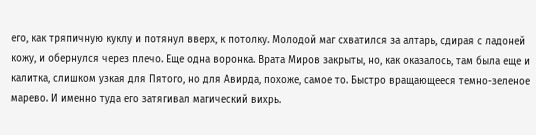его, как тряпичную куклу и потянул вверх, к потолку. Молодой маг схватился за алтарь, сдирая с ладоней кожу, и обернулся через плечо. Еще одна воронка. Врата Миров закрыты, но, как оказалось, там была еще и калитка, слишком узкая для Пятого, но для Авирда, похоже, самое то. Быстро вращающееся темно-зеленое марево. И именно туда его затягивал магический вихрь.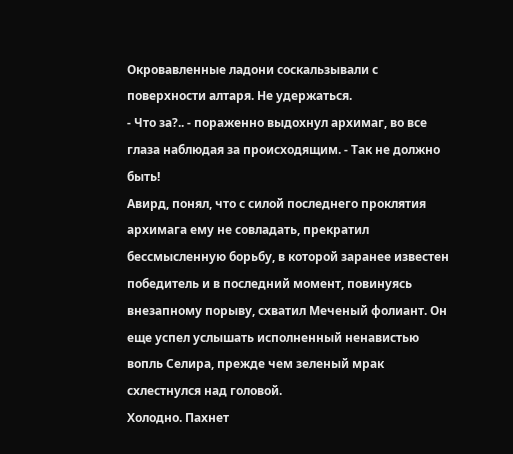Окровавленные ладони соскальзывали с поверхности алтаря. Не удержаться.
- Что за?.. - пораженно выдохнул архимаг, во все глаза наблюдая за происходящим. - Так не должно быть!
Авирд, понял, что с силой последнего проклятия архимага ему не совладать, прекратил бессмысленную борьбу, в которой заранее известен победитель и в последний момент, повинуясь внезапному порыву, схватил Меченый фолиант. Он еще успел услышать исполненный ненавистью вопль Селира, прежде чем зеленый мрак схлестнулся над головой.
Холодно. Пахнет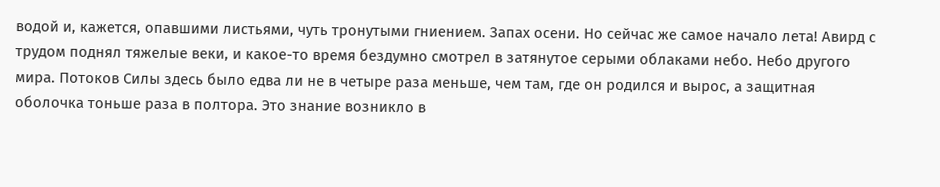водой и, кажется, опавшими листьями, чуть тронутыми гниением. Запах осени. Но сейчас же самое начало лета! Авирд с трудом поднял тяжелые веки, и какое-то время бездумно смотрел в затянутое серыми облаками небо. Небо другого мира. Потоков Силы здесь было едва ли не в четыре раза меньше, чем там, где он родился и вырос, а защитная оболочка тоньше раза в полтора. Это знание возникло в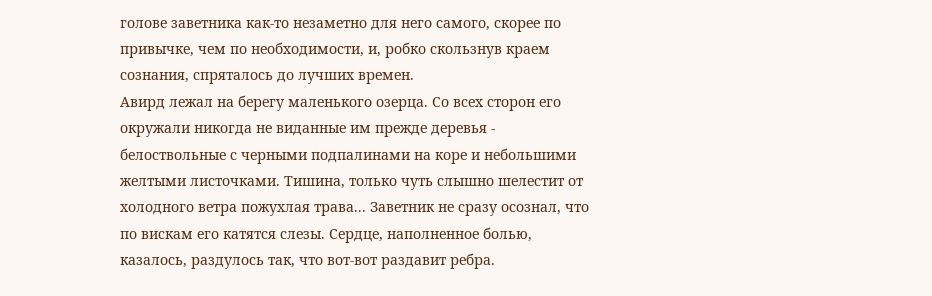голове заветника как-то незаметно для него самого, скорее по привычке, чем по необходимости, и, робко скользнув краем сознания, спряталось до лучших времен.
Авирд лежал на берегу маленького озерца. Со всех сторон его окружали никогда не виданные им прежде деревья - белоствольные с черными подпалинами на коре и небольшими желтыми листочками. Тишина, только чуть слышно шелестит от холодного ветра пожухлая трава... Заветник не сразу осознал, что по вискам его катятся слезы. Сердце, наполненное болью, казалось, раздулось так, что вот-вот раздавит ребра.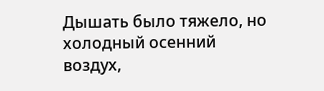Дышать было тяжело, но холодный осенний воздух,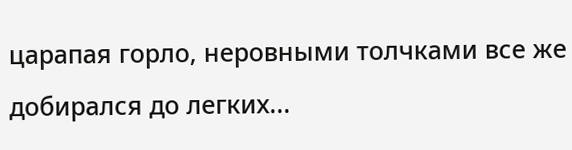царапая горло, неровными толчками все же добирался до легких...